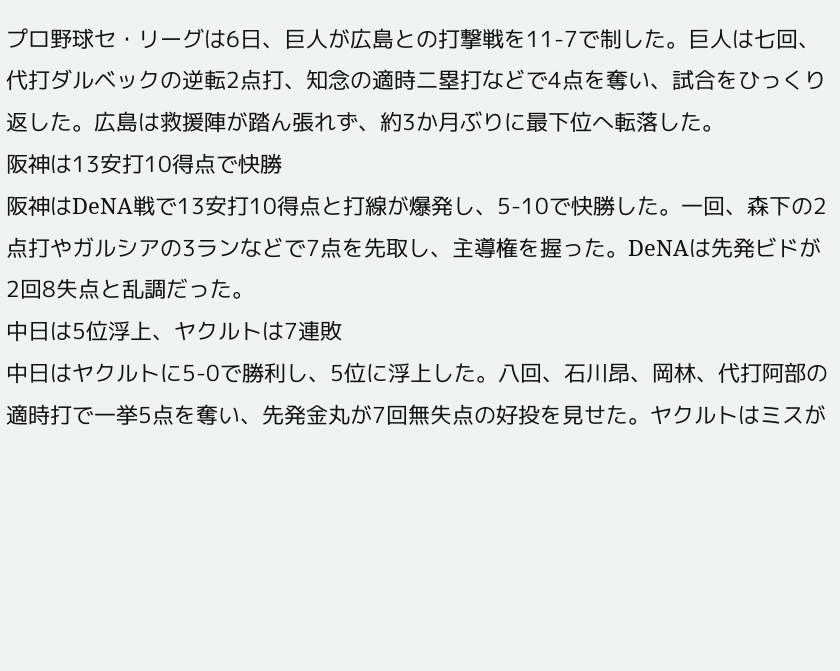プロ野球セ・リーグは6日、巨人が広島との打撃戦を11-7で制した。巨人は七回、代打ダルベックの逆転2点打、知念の適時二塁打などで4点を奪い、試合をひっくり返した。広島は救援陣が踏ん張れず、約3か月ぶりに最下位へ転落した。
阪神は13安打10得点で快勝
阪神はDeNA戦で13安打10得点と打線が爆発し、5-10で快勝した。一回、森下の2点打やガルシアの3ランなどで7点を先取し、主導権を握った。DeNAは先発ビドが2回8失点と乱調だった。
中日は5位浮上、ヤクルトは7連敗
中日はヤクルトに5-0で勝利し、5位に浮上した。八回、石川昂、岡林、代打阿部の適時打で一挙5点を奪い、先発金丸が7回無失点の好投を見せた。ヤクルトはミスが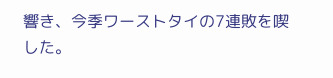響き、今季ワーストタイの7連敗を喫した。